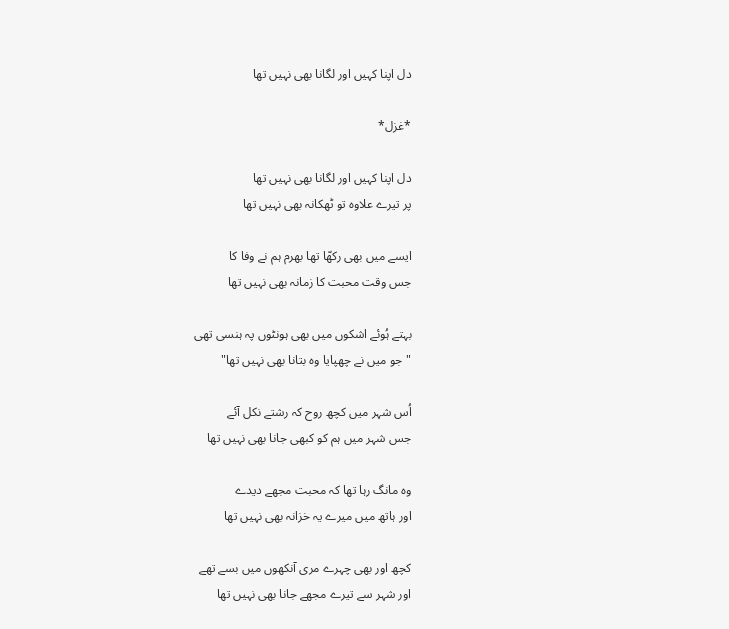دل اپنا کہیں اور لگانا بھی نہیں تھا

*غزل*

دل اپنا کہیں اور لگانا بھی نہیں تھا
پر تیرے علاوہ تو ٹھکانہ بھی نہیں تھا

ایسے میں بھی رکھّا تھا بھرم ہم نے وفا کا
جس وقت محبت کا زمانہ بھی نہیں تھا

بہتے ہُوئے اشکوں میں بھی ہونٹوں پہ ہنسی تھی
"جو میں نے چھپایا وہ بتانا بھی نہیں تھا"

اُس شہر میں کچھ روح کہ رشتے نکل آئے
جس شہر میں ہم کو کبھی جانا بھی نہیں تھا

وہ مانگ رہا تھا کہ محبت مجھے دیدے
اور ہاتھ میں میرے یہ خزانہ بھی نہیں تھا

کچھ اور بھی چہرے مری آنکھوں میں بسے تھے
اور شہر سے تیرے مجھے جانا بھی نہیں تھا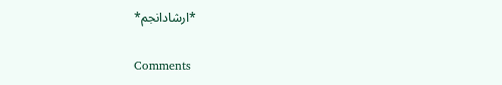*ارشادانجم*

Comments